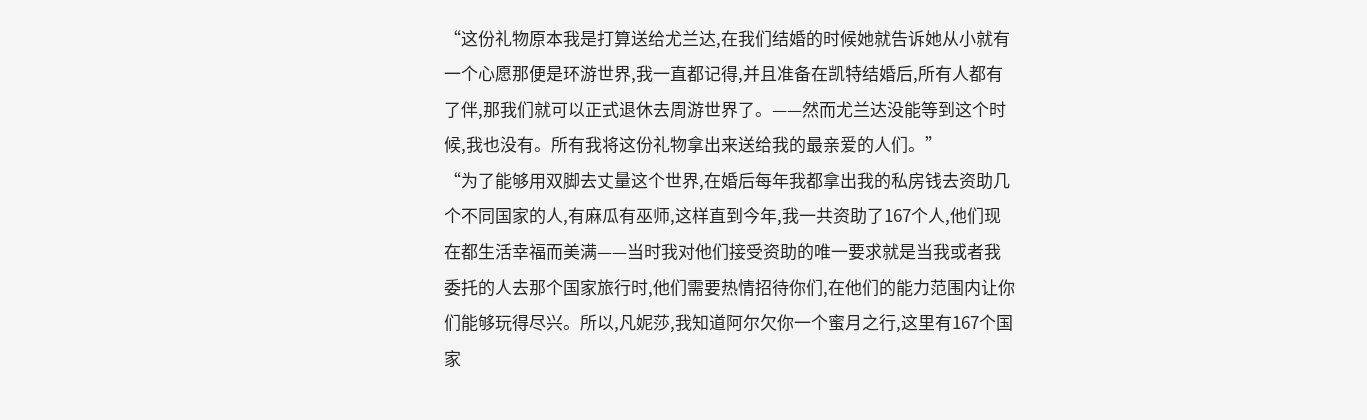“这份礼物原本我是打算送给尤兰达,在我们结婚的时候她就告诉她从小就有一个心愿那便是环游世界,我一直都记得,并且准备在凯特结婚后,所有人都有了伴,那我们就可以正式退休去周游世界了。——然而尤兰达没能等到这个时候,我也没有。所有我将这份礼物拿出来送给我的最亲爱的人们。”
“为了能够用双脚去丈量这个世界,在婚后每年我都拿出我的私房钱去资助几个不同国家的人,有麻瓜有巫师,这样直到今年,我一共资助了167个人,他们现在都生活幸福而美满——当时我对他们接受资助的唯一要求就是当我或者我委托的人去那个国家旅行时,他们需要热情招待你们,在他们的能力范围内让你们能够玩得尽兴。所以,凡妮莎,我知道阿尔欠你一个蜜月之行,这里有167个国家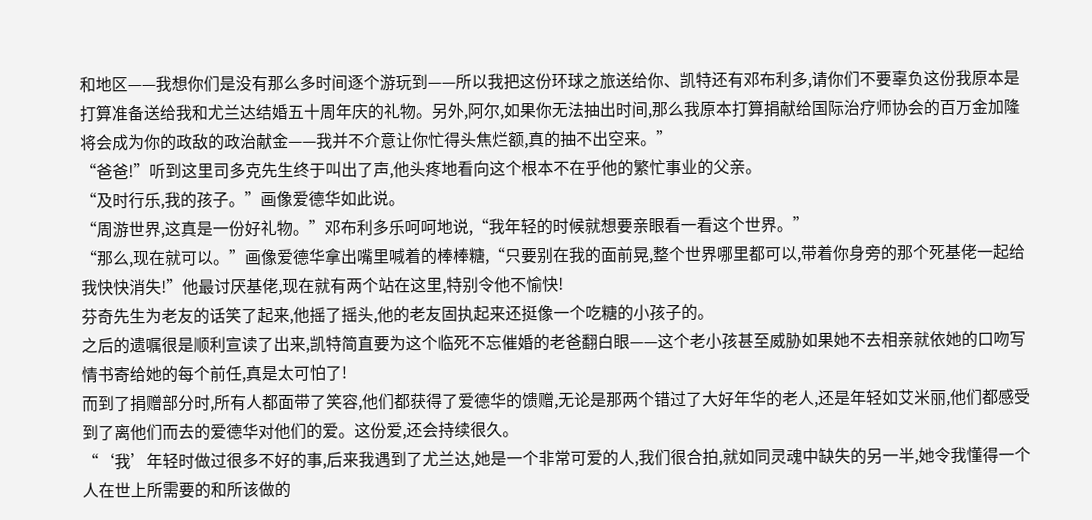和地区——我想你们是没有那么多时间逐个游玩到——所以我把这份环球之旅送给你、凯特还有邓布利多,请你们不要辜负这份我原本是打算准备送给我和尤兰达结婚五十周年庆的礼物。另外,阿尔,如果你无法抽出时间,那么我原本打算捐献给国际治疗师协会的百万金加隆将会成为你的政敌的政治献金——我并不介意让你忙得头焦烂额,真的抽不出空来。”
“爸爸!”听到这里司多克先生终于叫出了声,他头疼地看向这个根本不在乎他的繁忙事业的父亲。
“及时行乐,我的孩子。”画像爱德华如此说。
“周游世界,这真是一份好礼物。”邓布利多乐呵呵地说,“我年轻的时候就想要亲眼看一看这个世界。”
“那么,现在就可以。”画像爱德华拿出嘴里喊着的棒棒糖,“只要别在我的面前晃,整个世界哪里都可以,带着你身旁的那个死基佬一起给我快快消失!”他最讨厌基佬,现在就有两个站在这里,特别令他不愉快!
芬奇先生为老友的话笑了起来,他摇了摇头,他的老友固执起来还挺像一个吃糖的小孩子的。
之后的遗嘱很是顺利宣读了出来,凯特简直要为这个临死不忘催婚的老爸翻白眼——这个老小孩甚至威胁如果她不去相亲就依她的口吻写情书寄给她的每个前任,真是太可怕了!
而到了捐赠部分时,所有人都面带了笑容,他们都获得了爱德华的馈赠,无论是那两个错过了大好年华的老人,还是年轻如艾米丽,他们都感受到了离他们而去的爱德华对他们的爱。这份爱,还会持续很久。
“‘我’年轻时做过很多不好的事,后来我遇到了尤兰达,她是一个非常可爱的人,我们很合拍,就如同灵魂中缺失的另一半,她令我懂得一个人在世上所需要的和所该做的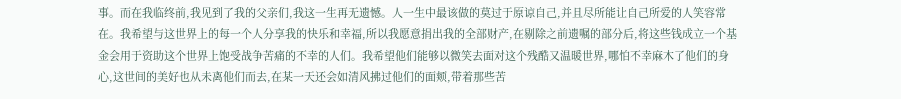事。而在我临终前,我见到了我的父亲们,我这一生再无遗憾。人一生中最该做的莫过于原谅自己,并且尽所能让自己所爱的人笑容常在。我希望与这世界上的每一个人分享我的快乐和幸福,所以我愿意捐出我的全部财产,在剔除之前遗嘱的部分后,将这些钱成立一个基金会用于资助这个世界上饱受战争苦痛的不幸的人们。我希望他们能够以微笑去面对这个残酷又温暖世界,哪怕不幸麻木了他们的身心,这世间的美好也从未离他们而去,在某一天还会如清风拂过他们的面颊,带着那些苦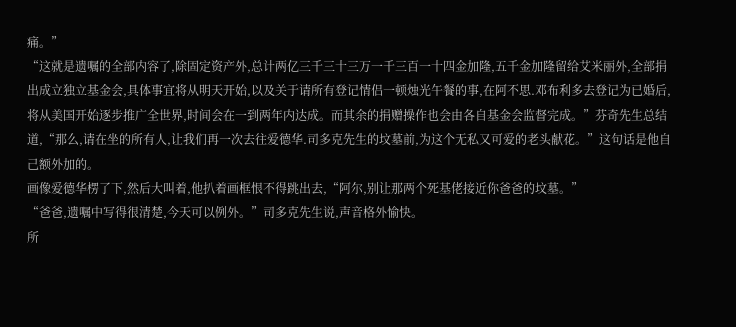痛。”
“这就是遗嘱的全部内容了,除固定资产外,总计两亿三千三十三万一千三百一十四金加隆,五千金加隆留给艾米丽外,全部捐出成立独立基金会,具体事宜将从明天开始,以及关于请所有登记情侣一顿烛光午餐的事,在阿不思.邓布利多去登记为已婚后,将从美国开始逐步推广全世界,时间会在一到两年内达成。而其余的捐赠操作也会由各自基金会监督完成。”芬奇先生总结道,“那么,请在坐的所有人,让我们再一次去往爱德华.司多克先生的坟墓前,为这个无私又可爱的老头献花。”这句话是他自己额外加的。
画像爱德华楞了下,然后大叫着,他扒着画框恨不得跳出去,“阿尔,别让那两个死基佬接近你爸爸的坟墓。”
“爸爸,遗嘱中写得很清楚,今天可以例外。”司多克先生说,声音格外愉快。
所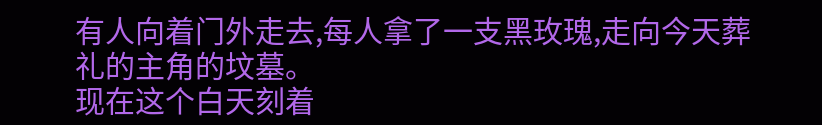有人向着门外走去,每人拿了一支黑玫瑰,走向今天葬礼的主角的坟墓。
现在这个白天刻着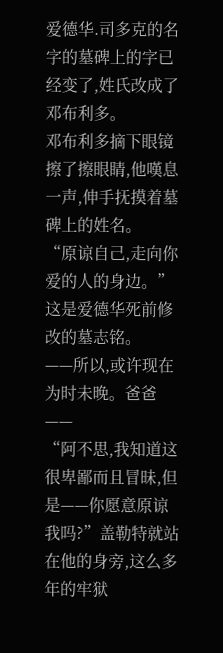爱德华.司多克的名字的墓碑上的字已经变了,姓氏改成了邓布利多。
邓布利多摘下眼镜擦了擦眼睛,他嘆息一声,伸手抚摸着墓碑上的姓名。
“原谅自己,走向你爱的人的身边。”这是爱德华死前修改的墓志铭。
——所以,或许现在为时未晚。爸爸——
“阿不思,我知道这很卑鄙而且冒昧,但是——你愿意原谅我吗?”盖勒特就站在他的身旁,这么多年的牢狱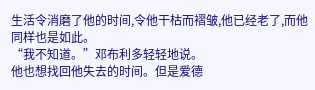生活令消磨了他的时间,令他干枯而褶皱,他已经老了,而他同样也是如此。
“我不知道。”邓布利多轻轻地说。
他也想找回他失去的时间。但是爱德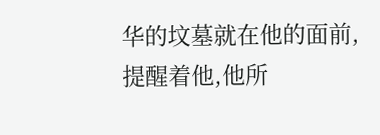华的坟墓就在他的面前,提醒着他,他所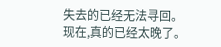失去的已经无法寻回。
现在,真的已经太晚了。